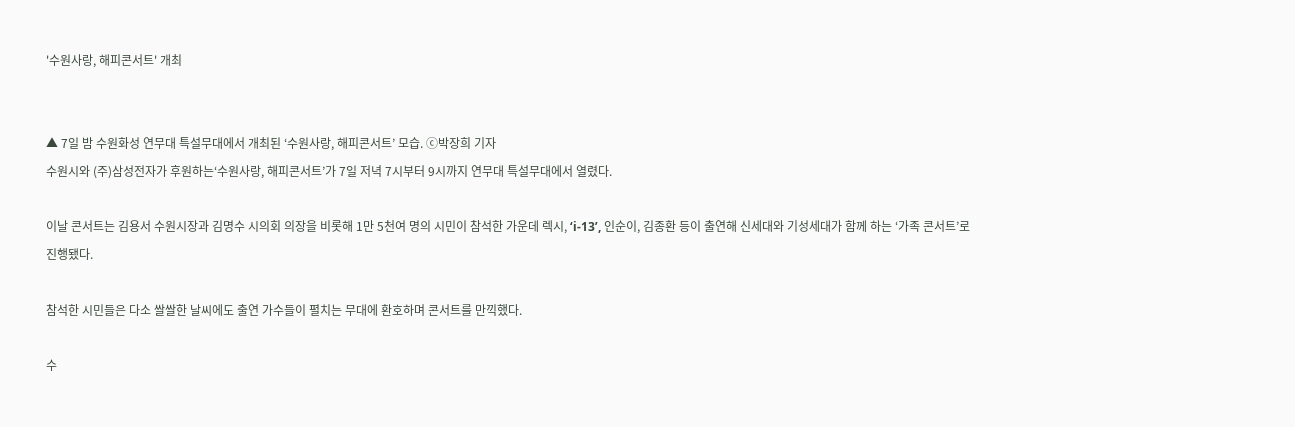'수원사랑, 해피콘서트' 개최


▲ 7일 밤 수원화성 연무대 특설무대에서 개최된 ‘수원사랑, 해피콘서트’ 모습. ⓒ박장희 기자
수원시와 (주)삼성전자가 후원하는‘수원사랑, 해피콘서트’가 7일 저녁 7시부터 9시까지 연무대 특설무대에서 열렸다.

이날 콘서트는 김용서 수원시장과 김명수 시의회 의장을 비롯해 1만 5천여 명의 시민이 참석한 가운데 렉시, ‘i-13’, 인순이, 김종환 등이 출연해 신세대와 기성세대가 함께 하는 ‘가족 콘서트’로 진행됐다.

참석한 시민들은 다소 쌀쌀한 날씨에도 출연 가수들이 펼치는 무대에 환호하며 콘서트를 만끽했다.

수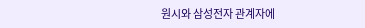원시와 삼성전자 관계자에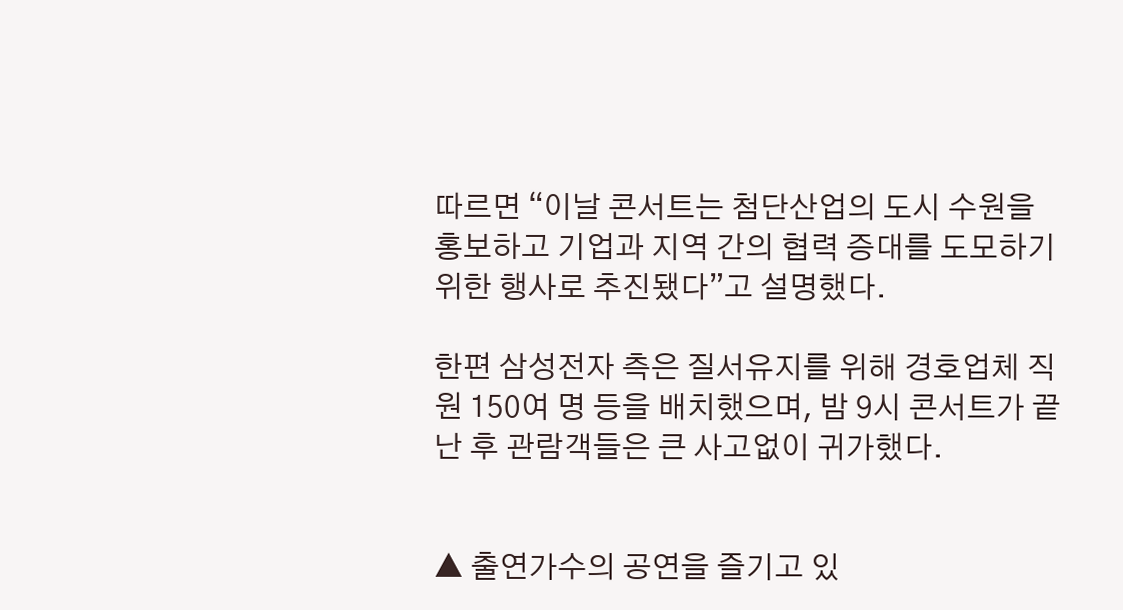따르면 “이날 콘서트는 첨단산업의 도시 수원을 홍보하고 기업과 지역 간의 협력 증대를 도모하기 위한 행사로 추진됐다”고 설명했다.

한편 삼성전자 측은 질서유지를 위해 경호업체 직원 150여 명 등을 배치했으며, 밤 9시 콘서트가 끝난 후 관람객들은 큰 사고없이 귀가했다.


▲ 출연가수의 공연을 즐기고 있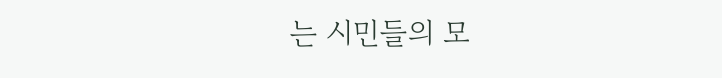는 시민들의 모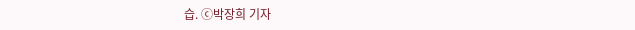습. ⓒ박장희 기자